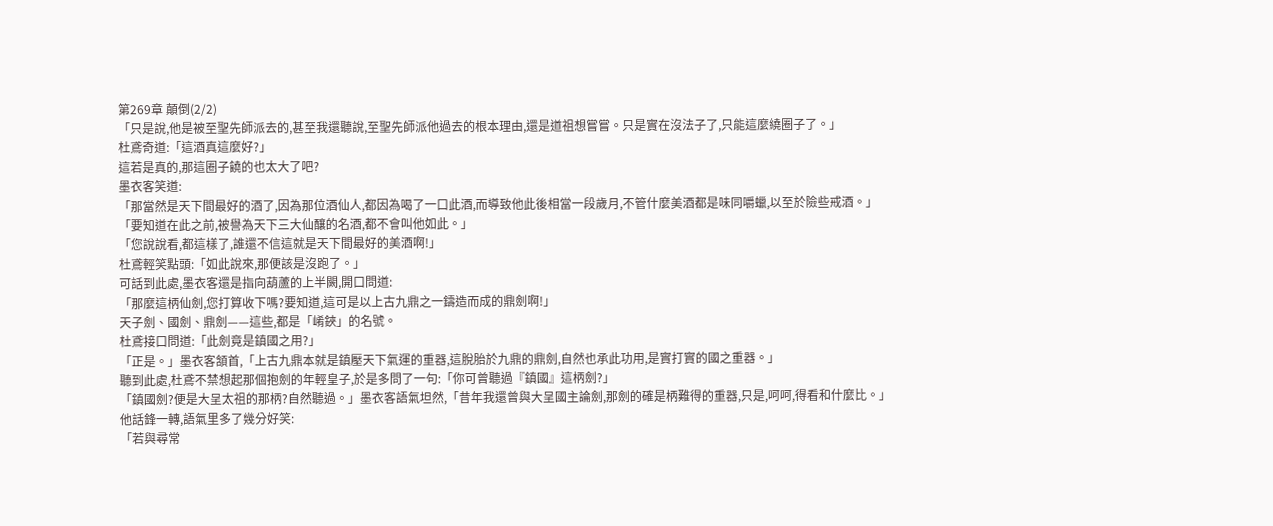第269章 顛倒(2/2)
「只是說,他是被至聖先師派去的,甚至我還聽說,至聖先師派他過去的根本理由,還是道祖想嘗嘗。只是實在沒法子了,只能這麼繞圈子了。」
杜鳶奇道:「這酒真這麼好?」
這若是真的,那這圈子饒的也太大了吧?
墨衣客笑道:
「那當然是天下間最好的酒了,因為那位酒仙人,都因為喝了一口此酒,而導致他此後相當一段歲月,不管什麼美酒都是味同嚼蠟,以至於險些戒酒。」
「要知道在此之前,被譽為天下三大仙釀的名酒,都不會叫他如此。」
「您說說看,都這樣了,誰還不信這就是天下間最好的美酒啊!」
杜鳶輕笑點頭:「如此說來,那便該是沒跑了。」
可話到此處,墨衣客還是指向葫蘆的上半闕,開口問道:
「那麼這柄仙劍,您打算收下嗎?要知道,這可是以上古九鼎之一鑄造而成的鼎劍啊!」
天子劍、國劍、鼎劍——這些,都是「崤鋏」的名號。
杜鳶接口問道:「此劍竟是鎮國之用?」
「正是。」墨衣客頷首,「上古九鼎本就是鎮壓天下氣運的重器,這脫胎於九鼎的鼎劍,自然也承此功用,是實打實的國之重器。」
聽到此處,杜鳶不禁想起那個抱劍的年輕皇子,於是多問了一句:「你可曾聽過『鎮國』這柄劍?」
「鎮國劍?便是大呈太祖的那柄?自然聽過。」墨衣客語氣坦然,「昔年我還曾與大呈國主論劍,那劍的確是柄難得的重器,只是,呵呵,得看和什麼比。」
他話鋒一轉,語氣里多了幾分好笑:
「若與尋常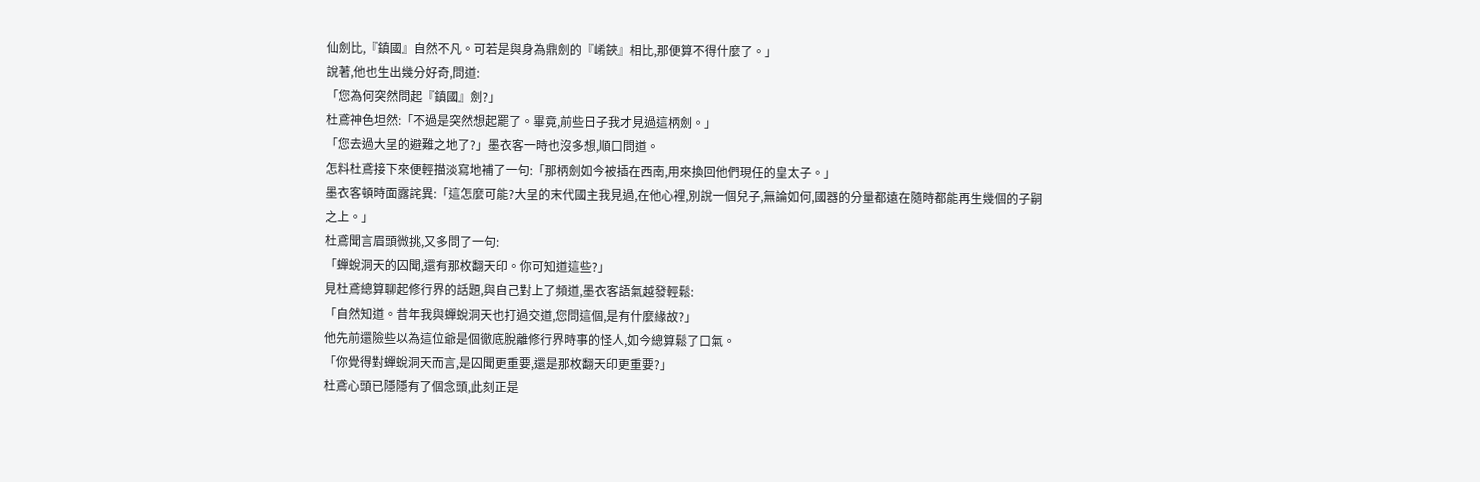仙劍比,『鎮國』自然不凡。可若是與身為鼎劍的『崤鋏』相比,那便算不得什麼了。」
說著,他也生出幾分好奇,問道:
「您為何突然問起『鎮國』劍?」
杜鳶神色坦然:「不過是突然想起罷了。畢竟,前些日子我才見過這柄劍。」
「您去過大呈的避難之地了?」墨衣客一時也沒多想,順口問道。
怎料杜鳶接下來便輕描淡寫地補了一句:「那柄劍如今被插在西南,用來換回他們現任的皇太子。」
墨衣客頓時面露詫異:「這怎麼可能?大呈的末代國主我見過,在他心裡,別說一個兒子,無論如何,國器的分量都遠在隨時都能再生幾個的子嗣之上。」
杜鳶聞言眉頭微挑,又多問了一句:
「蟬蛻洞天的囚聞,還有那枚翻天印。你可知道這些?」
見杜鳶總算聊起修行界的話題,與自己對上了頻道,墨衣客語氣越發輕鬆:
「自然知道。昔年我與蟬蛻洞天也打過交道,您問這個,是有什麼緣故?」
他先前還險些以為這位爺是個徹底脫離修行界時事的怪人,如今總算鬆了口氣。
「你覺得對蟬蛻洞天而言,是囚聞更重要,還是那枚翻天印更重要?」
杜鳶心頭已隱隱有了個念頭,此刻正是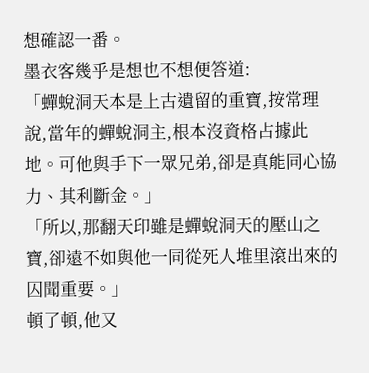想確認一番。
墨衣客幾乎是想也不想便答道:
「蟬蛻洞天本是上古遺留的重寶,按常理說,當年的蟬蛻洞主,根本沒資格占據此地。可他與手下一眾兄弟,卻是真能同心協力、其利斷金。」
「所以,那翻天印雖是蟬蛻洞天的壓山之寶,卻遠不如與他一同從死人堆里滾出來的囚聞重要。」
頓了頓,他又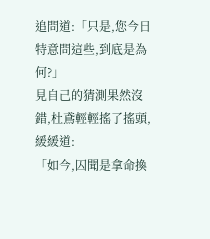追問道:「只是,您今日特意問這些,到底是為何?」
見自己的猜測果然沒錯,杜鳶輕輕搖了搖頭,緩緩道:
「如今,囚聞是拿命換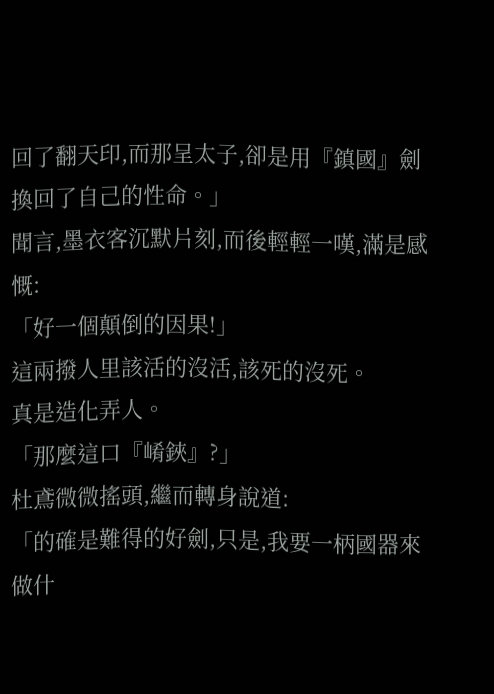回了翻天印,而那呈太子,卻是用『鎮國』劍換回了自己的性命。」
聞言,墨衣客沉默片刻,而後輕輕一嘆,滿是感慨:
「好一個顛倒的因果!」
這兩撥人里該活的沒活,該死的沒死。
真是造化弄人。
「那麼這口『崤鋏』?」
杜鳶微微搖頭,繼而轉身說道:
「的確是難得的好劍,只是,我要一柄國器來做什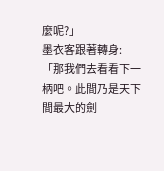麼呢?」
墨衣客跟著轉身:
「那我們去看看下一柄吧。此間乃是天下間最大的劍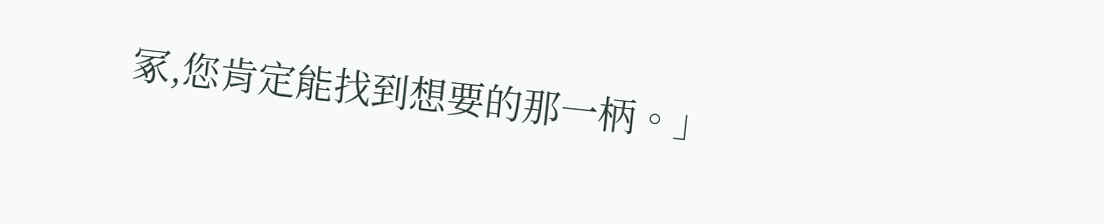冢,您肯定能找到想要的那一柄。」